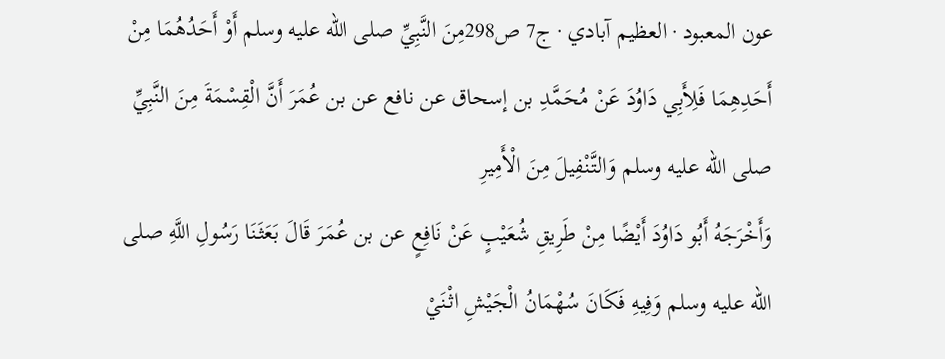عون المعبود · العظيم آبادي · ج7 ص298مِنَ النَّبِيِّ صلى الله عليه وسلم أَوْ أَحَدُهُمَا مِنْ أَحَدِهِمَا فَلِأَبِي دَاوُدَ عَنْ مُحَمَّدِ بن إسحاق عن نافع عن بن عُمَرَ أَنَّ الْقِسْمَةَ مِنَ النَّبِيِّ صلى الله عليه وسلم وَالتَّنْفِيلَ مِنَ الْأَمِيرِ
وَأَخْرَجَهُ أَبُو دَاوُدَ أَيْضًا مِنْ طَرِيقِ شُعَيْبٍ عَنْ نَافِعٍ عن بن عُمَرَ قَالَ بَعَثَنَا رَسُولِ اللَّهِ صلى الله عليه وسلم وَفِيهِ فَكَانَ سُهْمَانُ الْجَيْشِ اثْنَيْ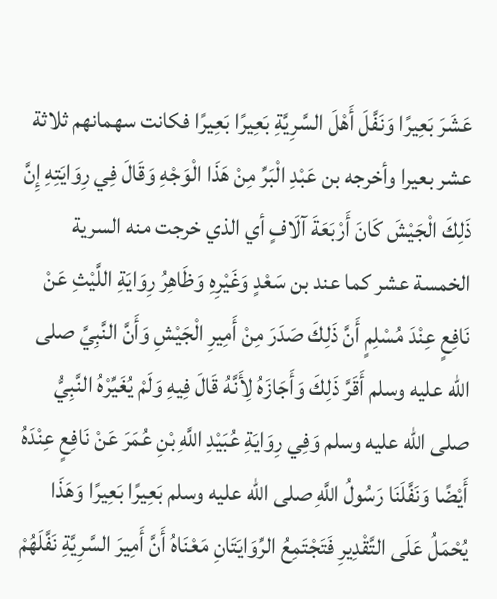عَشَرَ بَعِيرًا وَنَفَّلَ أَهْلَ السَّرِيَّةِ بَعِيرًا بَعِيرًا فكانت سهمانهم ثلاثة عشر بعيرا وأخرجه بن عَبْدِ الْبَرِّ مِنْ هَذَا الْوَجْهِ وَقَالَ فِي رِوَايَتِهِ إِنَّ ذَلِكَ الْجَيْشَ كَانَ أَرْبَعَةَ آلَافٍ أي الذي خرجت منه السرية الخمسة عشر كما عند بن سَعْدٍ وَغَيْرِهِ وَظَاهِرُ رِوَايَةِ اللَّيْثِ عَنْ نَافِعٍ عِنْدَ مُسْلِمٍ أَنَّ ذَلِكَ صَدَرَ مِنْ أَمِيرِ الْجَيْشِ وَأَنَّ النَّبِيَّ صلى الله عليه وسلم أَقَرَّ ذَلِكَ وَأَجَازَهُ لِأَنَّهُ قَالَ فِيهِ وَلَمْ يُغَيِّرْهُ النَّبِيُّ صلى الله عليه وسلم وَفِي رِوَايَةِ عُبَيْدِ اللَّهِ بْنِ عُمَرَ عَنْ نَافِعٍ عِنْدَهُ أَيْضًا وَنَفَّلَنَا رَسُولُ اللَّهِ صلى الله عليه وسلم بَعِيرًا بَعِيرًا وَهَذَا يُحْمَلُ عَلَى التَّقْدِيرِ فَتَجْتَمِعُ الرِّوَايَتَانِ مَعْنَاهُ أَنَّ أَمِيرَ السَّرِيَّةِ نَفَّلَهُمْ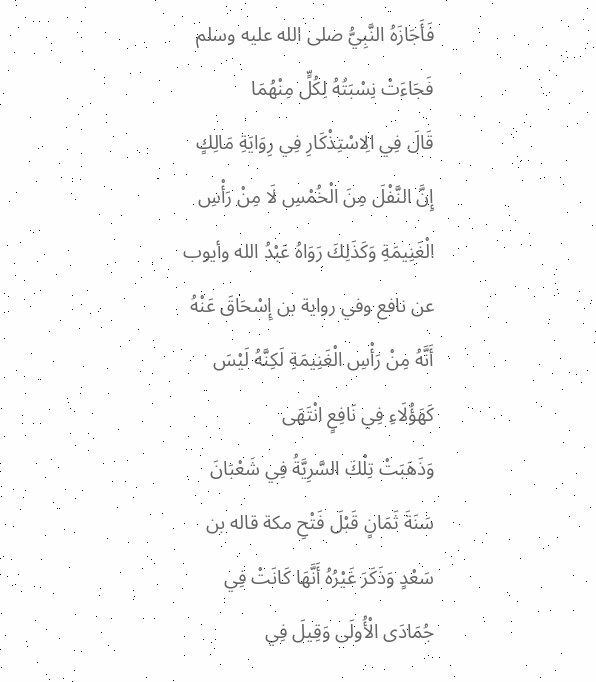فَأَجَازَهُ النَّبِيُّ صلى الله عليه وسلم فَجَاءَتْ نِسْبَتُهُ لِكُلٍّ مِنْهُمَا
قَالَ فِي الِاسْتِذْكَارِ فِي رِوَايَةِ مَالِكٍ إِنَّ النَّفْلَ مِنَ الْخُمْسِ لَا مِنْ رَأْسِ الْغَنِيمَةِ وَكَذَلِكَ رَوَاهُ عَبْدُ الله وأيوب عن نافع وفي رواية بن إِسْحَاقَ عَنْهُ أَنَّهُ مِنْ رَأْسِ الْغَنِيمَةِ لَكِنَّهُ لَيْسَ كَهَؤُلَاءِ فِي نَافِعٍ انْتَهَى
وَذَهَبَتْ تِلْكَ السَّرِيَّةُ فِي شَعْبَانَ سَنَةَ ثَمَانٍ قَبْلَ فَتْحِ مكة قاله بن سَعْدٍ وَذَكَرَ غَيْرُهُ أَنَّهَا كَانَتْ فِي جُمَادَى الْأُولَى وَقِيلَ فِي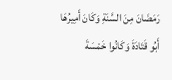رَمَضَانَ مِنَ السَّنَةِ وَكَانَ أَمِيرُهَا أَبُو قَتَادَةَ وَكَانُوا خَمْسَةَ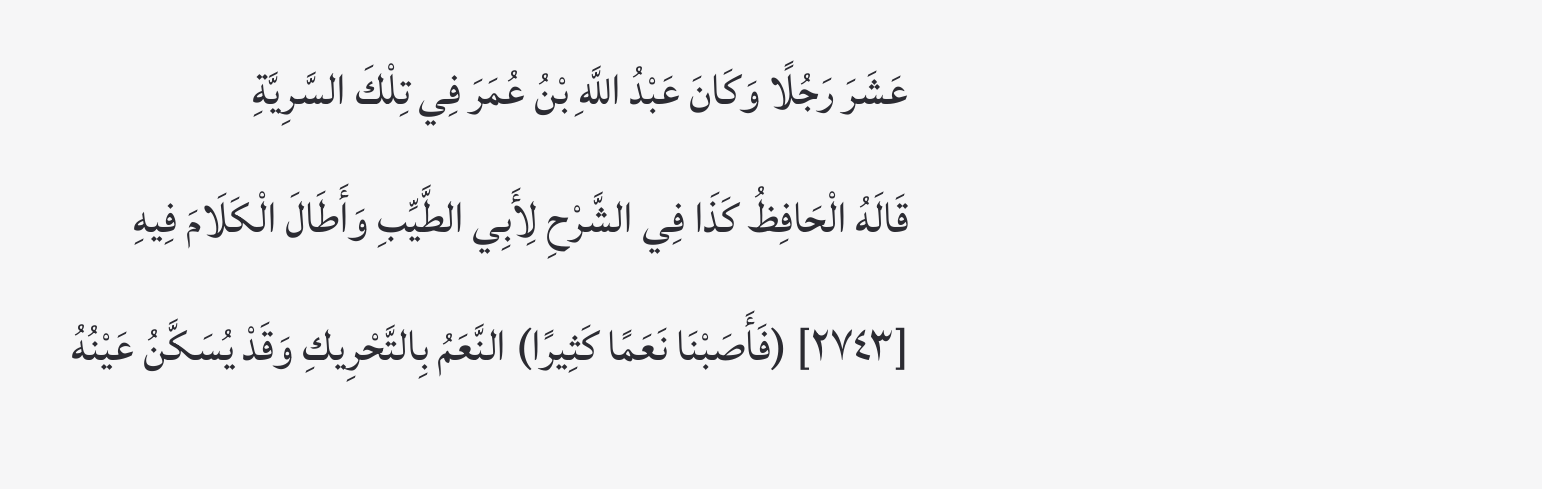عَشَرَ رَجُلًا وَكَانَ عَبْدُ اللَّهِ بْنُ عُمَرَ فِي تِلْكَ السَّرِيَّةِ
قَالَهُ الْحَافِظُ كَذَا فِي الشَّرْحِ لِأَبِي الطَّيِّبِ وَأَطَالَ الْكَلَامَ فِيهِ
[٢٧٤٣] (فَأَصَبْنَا نَعَمًا كَثِيرًا) النَّعَمُ بِالتَّحْرِيكِ وَقَدْ يُسَكَّنُ عَيْنُهُ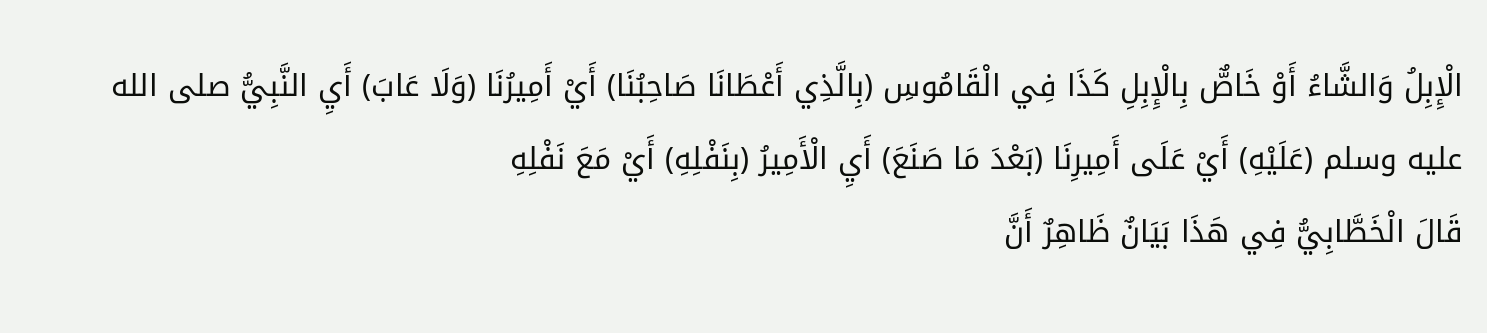الْإِبِلُ وَالشَّاءُ أَوْ خَاصٌّ بِالْإِبِلِ كَذَا فِي الْقَامُوسِ (بِالَّذِي أَعْطَانَا صَاحِبُنَا) أَيْ أَمِيرُنَا (وَلَا عَابَ) أَيِ النَّبِيُّ صلى الله عليه وسلم (عَلَيْهِ) أَيْ عَلَى أَمِيرِنَا (بَعْدَ مَا صَنَعَ) أَيِ الْأَمِيرُ (بِنَفْلِهِ) أَيْ مَعَ نَفْلِهِ
قَالَ الْخَطَّابِيُّ فِي هَذَا بَيَانٌ ظَاهِرٌ أَنَّ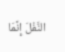النَّفْلَ إِنَّمَا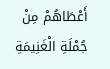أَعْطَاهُمْ مِنْ جُمْلَةِ الْغَنِيمَةِ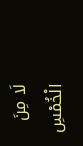لَا مِنَ الْخُمْسِ